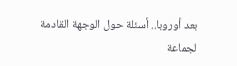بعد أوروبا.. أسئلة حول الوجهة القادمة لجماعة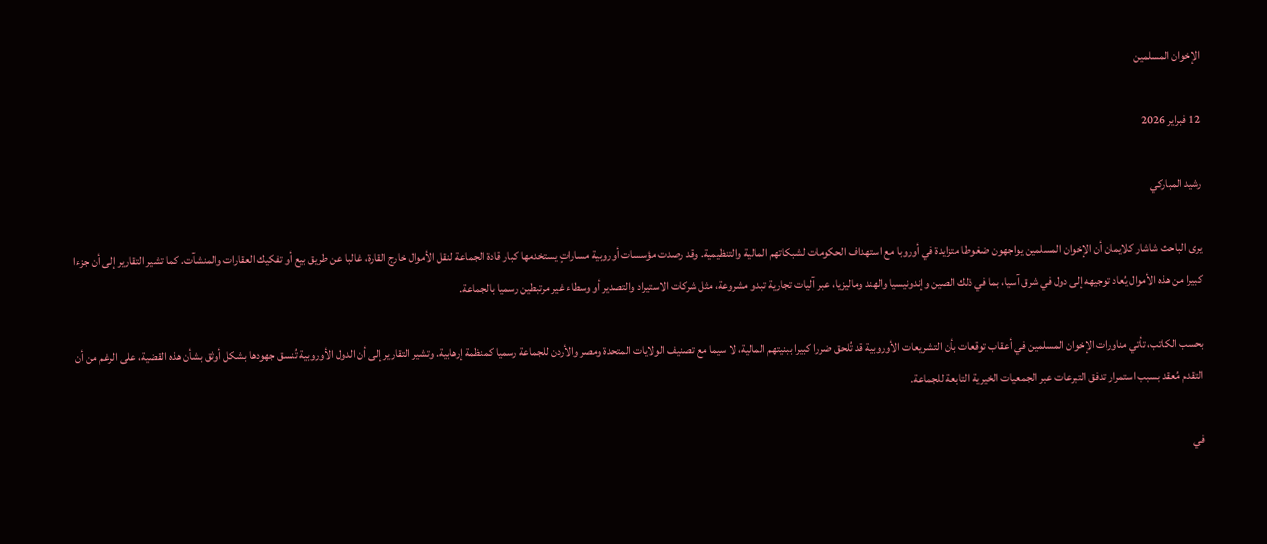الإخوان المسلمين

12 فبراير 2026

رشيد المباركي

يرى الباحث شاشار كلايمان أن الإخوان المسلمين يواجهون ضغوطا متزايدة في أوروبا مع استهداف الحكومات لشبكاتهم المالية والتنظيمية. وقد رصدت مؤسسات أوروبية مساراتٍ يستخدمها كبار قادة الجماعة لنقل الأموال خارج القارة، غالبا عن طريق بيع أو تفكيك العقارات والمنشآت. كما تشير التقارير إلى أن جزءا كبيرا من هذه الأموال يُعاد توجيهه إلى دول في شرق آسيا، بما في ذلك الصين وإندونيسيا والهند وماليزيا، عبر آليات تجارية تبدو مشروعة، مثل شركات الاستيراد والتصدير أو وسطاء غير مرتبطين رسميا بالجماعة.

بحسب الكاتب، تأتي مناورات الإخوان المسلمين في أعقاب توقعات بأن التشريعات الأوروبية قد تُلحق ضررا كبيرا ببنيتهم المالية، لا سيما مع تصنيف الولايات المتحدة ومصر والأردن للجماعة رسميا كمنظمة إرهابية. وتشير التقارير إلى أن الدول الأوروبية تُنسق جهودها بشكل أوثق بشأن هذه القضية، على الرغم من أن التقدم مُعقد بسبب استمرار تدفق التبرعات عبر الجمعيات الخيرية التابعة للجماعة.

في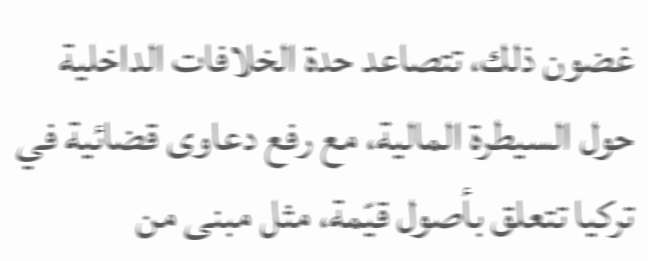غضون ذلك، تتصاعد حدة الخلافات الداخلية حول السيطرة المالية، مع رفع دعاوى قضائية في تركيا تتعلق بأصول قيّمة، مثل مبنى من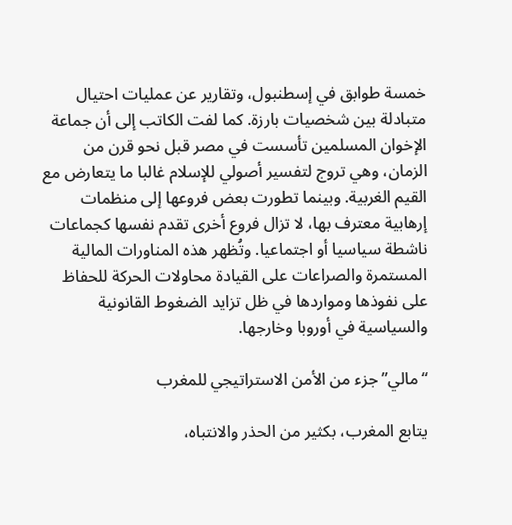خمسة طوابق في إسطنبول، وتقارير عن عمليات احتيال متبادلة بين شخصيات بارزة. كما لفت الكاتب إلى أن جماعة الإخوان المسلمين تأسست في مصر قبل نحو قرن من الزمان، وهي تروج لتفسير أصولي للإسلام غالبا ما يتعارض مع القيم الغربية. وبينما تطورت بعض فروعها إلى منظمات إرهابية معترف بها، لا تزال فروع أخرى تقدم نفسها كجماعات ناشطة سياسيا أو اجتماعيا. وتُظهر هذه المناورات المالية المستمرة والصراعات على القيادة محاولات الحركة للحفاظ على نفوذها ومواردها في ظل تزايد الضغوط القانونية والسياسية في أوروبا وخارجها.

“مالي” جزء من الأمن الاستراتيجي للمغرب

يتابع المغرب، بكثير من الحذر والانتباه،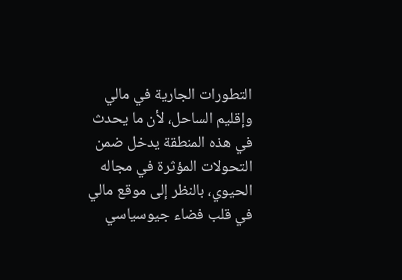التطورات الجارية في مالي وإقليم الساحل، لأن ما يحدث في هذه المنطقة يدخل ضمن التحولات المؤثرة في مجاله الحيوي، بالنظر إلى موقع مالي في قلب فضاء جيوسياسي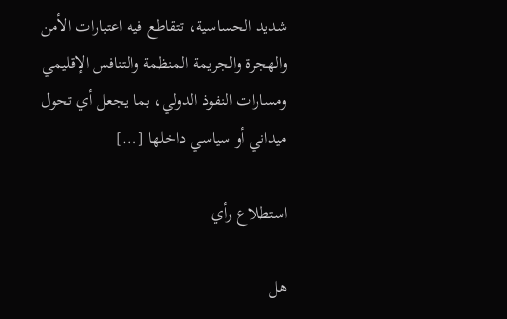شديد الحساسية، تتقاطع فيه اعتبارات الأمن والهجرة والجريمة المنظمة والتنافس الإقليمي ومسارات النفوذ الدولي، بما يجعل أي تحول ميداني أو سياسي داخلها […]

استطلاع رأي

هل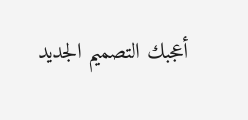أعجبك التصميم الجديد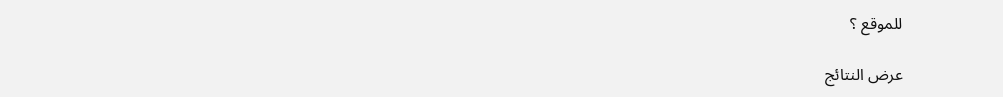للموقع ؟

عرض النتائج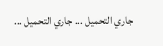جاري التحميل ... جاري التحميل ...